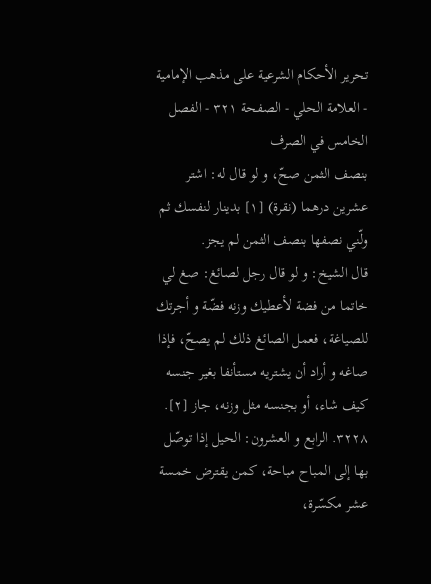تحرير الأحكام الشرعية على مذهب الإمامية - العلامة الحلي - الصفحة ٣٢١ - الفصل الخامس في الصرف
بنصف الثمن صحّ، و لو قال له: اشتر عشرين درهما (نقرة) [١] بدينار لنفسك ثم ولّني نصفها بنصف الثمن لم يجز.
قال الشيخ: و لو قال رجل لصائغ: صغ لي خاتما من فضة لأعطيك وزنه فضّة و أجرتك للصياغة، فعمل الصائغ ذلك لم يصحّ، فإذا صاغه و أراد أن يشتريه مستأنفا بغير جنسه كيف شاء، أو بجنسه مثل وزنه، جاز [٢].
٣٢٢٨. الرابع و العشرون: الحيل إذا توصّل بها إلى المباح مباحة، كمن يقترض خمسة عشر مكسّرة،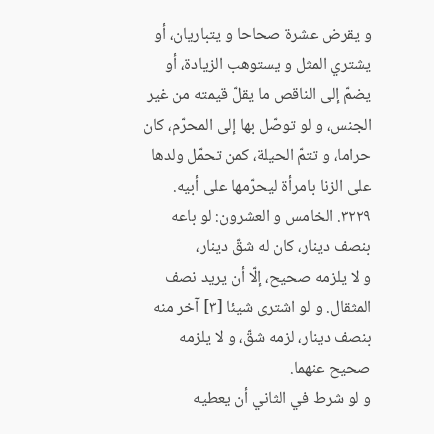و يقرض عشرة صحاحا و يتباريان، أو يشتري المثل و يستوهب الزيادة، أو يضمّ إلى الناقص ما يقلّ قيمته من غير الجنس، و لو توصّل بها إلى المحرّم، كان حراما، و تتمّ الحيلة، كمن تحمّل ولدها على الزنا بامرأة ليحرّمها على أبيه.
٣٢٢٩. الخامس و العشرون: لو باعه بنصف دينار، كان له شقّ دينار،
و لا يلزمه صحيح، إلّا أن يريد نصف المثقال. و لو اشترى شيئا [٣] آخر منه بنصف دينار، لزمه شقّ، و لا يلزمه صحيح عنهما.
و لو شرط في الثاني أن يعطيه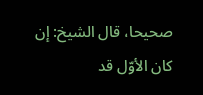صحيحا، قال الشيخ: إن كان الأوّل قد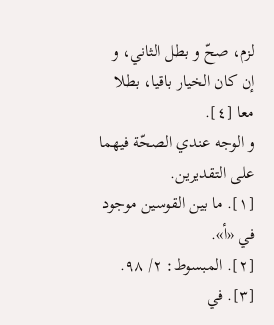لزم، صحّ و بطل الثاني، و إن كان الخيار باقيا، بطلا معا [٤].
و الوجه عندي الصحّة فيهما على التقديرين.
[١]. ما بين القوسين موجود في «أ».
[٢]. المبسوط: ٢/ ٩٨.
[٣]. في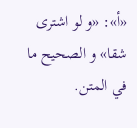«أ»: «و لو اشترى شقا» و الصحيح ما في المتن.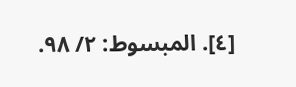[٤]. المبسوط: ٢/ ٩٨.